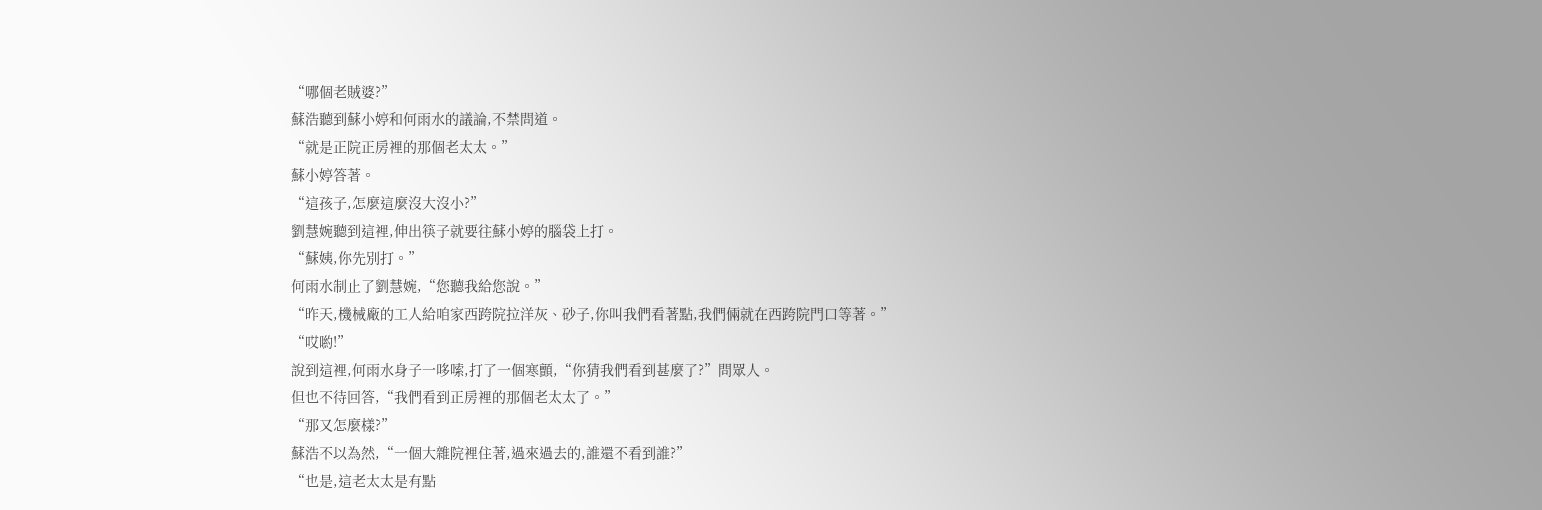“哪個老賊婆?”
蘇浩聽到蘇小婷和何雨水的議論,不禁問道。
“就是正院正房裡的那個老太太。”
蘇小婷答著。
“這孩子,怎麼這麼沒大沒小?”
劉慧婉聽到這裡,伸出筷子就要往蘇小婷的腦袋上打。
“蘇姨,你先別打。”
何雨水制止了劉慧婉,“您聽我給您說。”
“昨天,機械廠的工人給咱家西跨院拉洋灰、砂子,你叫我們看著點,我們倆就在西跨院門口等著。”
“哎喲!”
說到這裡,何雨水身子一哆嗦,打了一個寒顫,“你猜我們看到甚麼了?”問眾人。
但也不待回答,“我們看到正房裡的那個老太太了。”
“那又怎麼樣?”
蘇浩不以為然,“一個大雜院裡住著,過來過去的,誰還不看到誰?”
“也是,這老太太是有點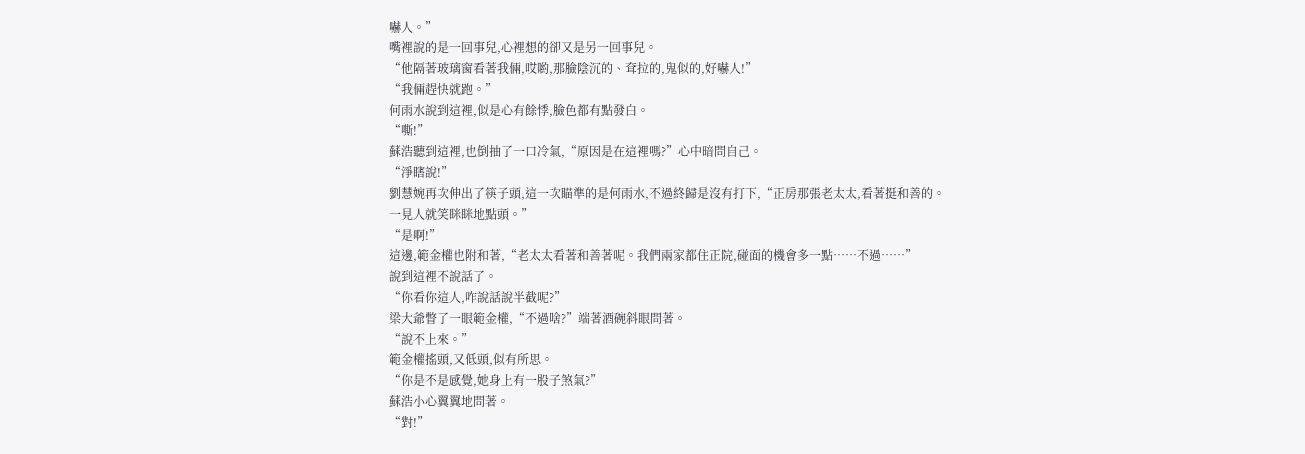嚇人。”
嘴裡說的是一回事兒,心裡想的卻又是另一回事兒。
“他隔著玻璃窗看著我倆,哎喲,那臉陰沉的、耷拉的,鬼似的,好嚇人!”
“我倆趕快就跑。”
何雨水說到這裡,似是心有餘悸,臉色都有點發白。
“嘶!”
蘇浩聽到這裡,也倒抽了一口冷氣,“原因是在這裡嗎?”心中暗問自己。
“淨瞎說!”
劉慧婉再次伸出了筷子頭,這一次瞄準的是何雨水,不過終歸是沒有打下,“正房那張老太太,看著挺和善的。
一見人就笑眯眯地點頭。”
“是啊!”
這邊,範金權也附和著,“老太太看著和善著呢。我們兩家都住正院,碰面的機會多一點……不過……”
說到這裡不說話了。
“你看你這人,咋說話說半截呢?”
梁大爺瞥了一眼範金權,“不過啥?”端著酒碗斜眼問著。
“說不上來。”
範金權搖頭,又低頭,似有所思。
“你是不是感覺,她身上有一股子煞氣?”
蘇浩小心翼翼地問著。
“對!”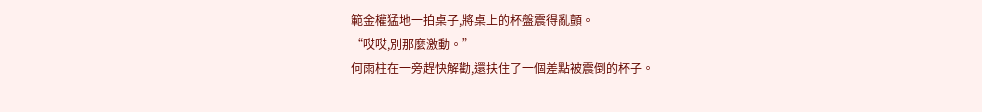範金權猛地一拍桌子,將桌上的杯盤震得亂顫。
“哎哎,別那麼激動。”
何雨柱在一旁趕快解勸,還扶住了一個差點被震倒的杯子。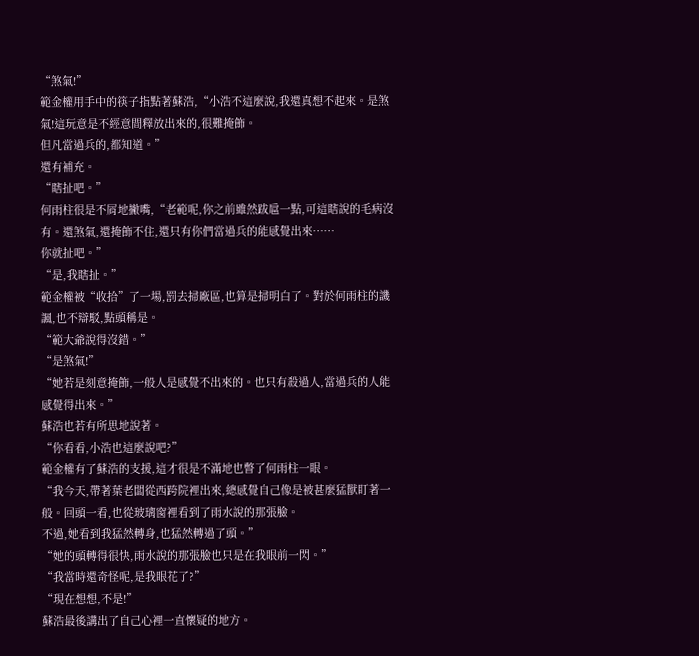“煞氣!”
範金權用手中的筷子指點著蘇浩,“小浩不這麼說,我還真想不起來。是煞氣!這玩意是不經意間釋放出來的,很難掩飾。
但凡當過兵的,都知道。”
還有補充。
“瞎扯吧。”
何雨柱很是不屑地撇嘴,“老範呢,你之前雖然跋扈一點,可這瞎說的毛病沒有。還煞氣,還掩飾不住,還只有你們當過兵的能感覺出來……
你就扯吧。”
“是,我瞎扯。”
範金權被“收拾”了一場,罰去掃廠區,也算是掃明白了。對於何雨柱的譏諷,也不辯駁,點頭稱是。
“範大爺說得沒錯。”
“是煞氣!”
“她若是刻意掩飾,一般人是感覺不出來的。也只有殺過人,當過兵的人能感覺得出來。”
蘇浩也若有所思地說著。
“你看看,小浩也這麼說吧?”
範金權有了蘇浩的支援,這才很是不滿地也瞥了何雨柱一眼。
“我今天,帶著葉老闆從西跨院裡出來,總感覺自己像是被甚麼猛獸盯著一般。回頭一看,也從玻璃窗裡看到了雨水說的那張臉。
不過,她看到我猛然轉身,也猛然轉過了頭。”
“她的頭轉得很快,雨水說的那張臉也只是在我眼前一閃。”
“我當時還奇怪呢,是我眼花了?”
“現在想想,不是!”
蘇浩最後講出了自己心裡一直懷疑的地方。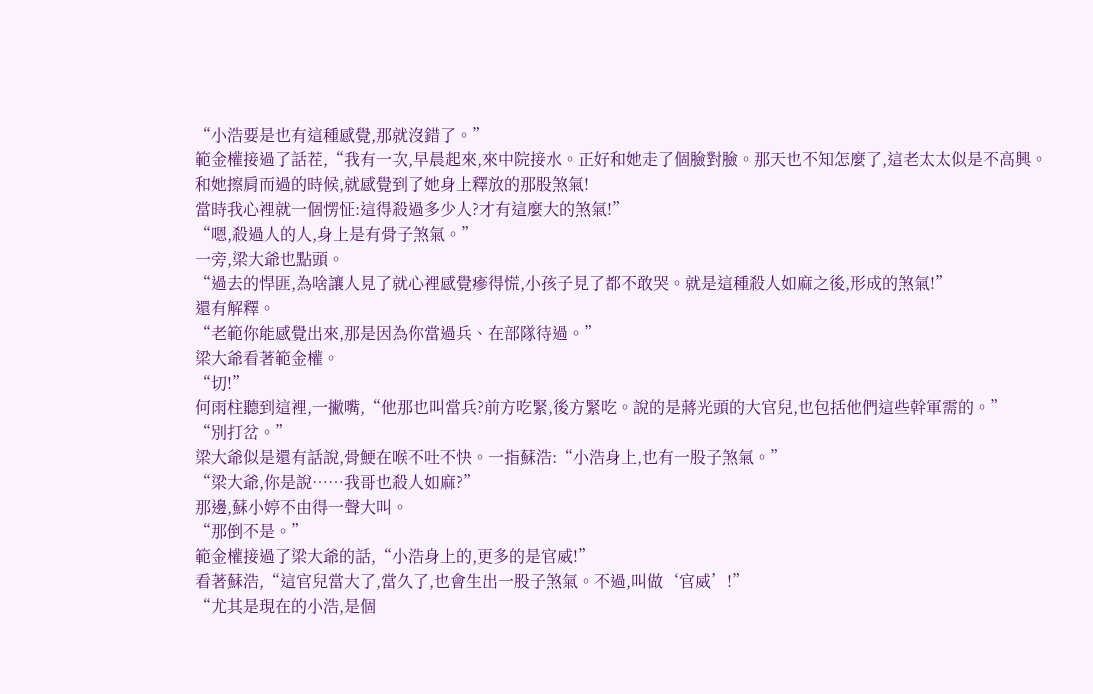“小浩要是也有這種感覺,那就沒錯了。”
範金權接過了話茬,“我有一次,早晨起來,來中院接水。正好和她走了個臉對臉。那天也不知怎麼了,這老太太似是不高興。
和她擦肩而過的時候,就感覺到了她身上釋放的那股煞氣!
當時我心裡就一個愣怔:這得殺過多少人?才有這麼大的煞氣!”
“嗯,殺過人的人,身上是有骨子煞氣。”
一旁,梁大爺也點頭。
“過去的悍匪,為啥讓人見了就心裡感覺瘮得慌,小孩子見了都不敢哭。就是這種殺人如麻之後,形成的煞氣!”
還有解釋。
“老範你能感覺出來,那是因為你當過兵、在部隊待過。”
梁大爺看著範金權。
“切!”
何雨柱聽到這裡,一撇嘴,“他那也叫當兵?前方吃緊,後方緊吃。說的是蔣光頭的大官兒,也包括他們這些幹軍需的。”
“別打岔。”
梁大爺似是還有話說,骨鯁在喉不吐不快。一指蘇浩:“小浩身上,也有一股子煞氣。”
“梁大爺,你是說……我哥也殺人如麻?”
那邊,蘇小婷不由得一聲大叫。
“那倒不是。”
範金權接過了梁大爺的話,“小浩身上的,更多的是官威!”
看著蘇浩,“這官兒當大了,當久了,也會生出一股子煞氣。不過,叫做‘官威’!”
“尤其是現在的小浩,是個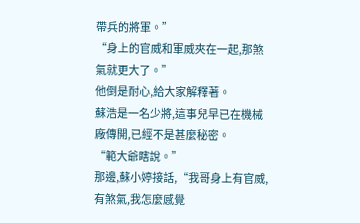帶兵的將軍。”
“身上的官威和軍威夾在一起,那煞氣就更大了。”
他倒是耐心,給大家解釋著。
蘇浩是一名少將,這事兒早已在機械廠傳開,已經不是甚麼秘密。
“範大爺瞎說。”
那邊,蘇小婷接話,“我哥身上有官威,有煞氣,我怎麼感覺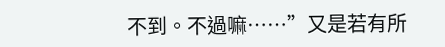不到。不過嘛……”又是若有所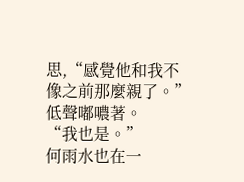思,“感覺他和我不像之前那麼親了。”
低聲嘟噥著。
“我也是。”
何雨水也在一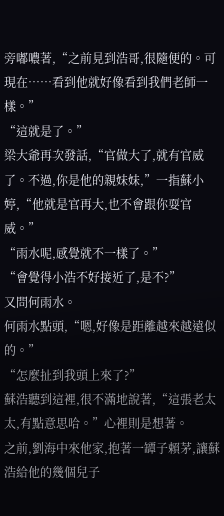旁嘟噥著,“之前見到浩哥,很隨便的。可現在……看到他就好像看到我們老師一樣。”
“這就是了。”
梁大爺再次發話,“官做大了,就有官威了。不過,你是他的親妹妹,”一指蘇小婷,“他就是官再大,也不會跟你耍官威。”
“雨水呢,感覺就不一樣了。”
“會覺得小浩不好接近了,是不?”
又問何雨水。
何雨水點頭,“嗯,好像是距離越來越遠似的。”
“怎麼扯到我頭上來了?”
蘇浩聽到這裡,很不滿地說著,“這張老太太,有點意思哈。”心裡則是想著。
之前,劉海中來他家,抱著一罈子賴茅,讓蘇浩給他的幾個兒子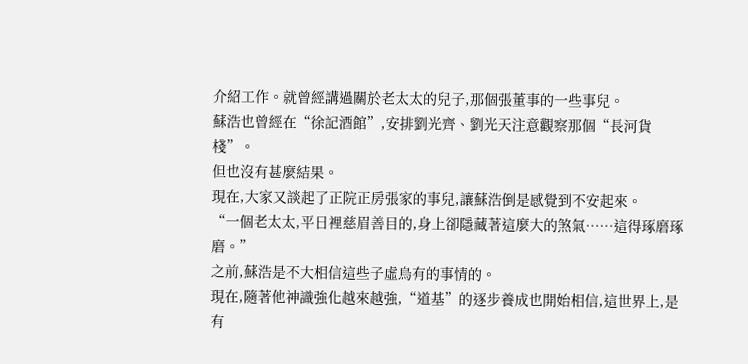介紹工作。就曾經講過關於老太太的兒子,那個張董事的一些事兒。
蘇浩也曾經在“徐記酒館”,安排劉光齊、劉光天注意觀察那個“長河貨棧”。
但也沒有甚麼結果。
現在,大家又談起了正院正房張家的事兒,讓蘇浩倒是感覺到不安起來。
“一個老太太,平日裡慈眉善目的,身上卻隱藏著這麼大的煞氣……這得琢磨琢磨。”
之前,蘇浩是不大相信這些子虛烏有的事情的。
現在,隨著他神識強化越來越強,“道基”的逐步養成也開始相信,這世界上,是有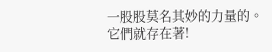一股股莫名其妙的力量的。
它們就存在著!